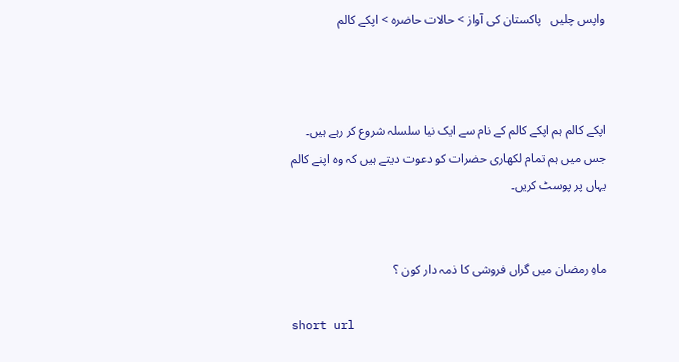واپس چلیں   پاکستان کی آواز > حالات حاضرہ > اپکے کالم



اپکے کالم ہم اپکے کالم کے نام سے ایک نیا سلسلہ شروع کر رہے ہیں۔ جس میں ہم تمام لکھاری حضرات کو دعوت دیتے ہیں کہ وہ اپنے کالم یہاں پر پوسٹ کریں۔


ماہِ رمضان میں گراں فروشی کا ذمہ دار کون ؟

short url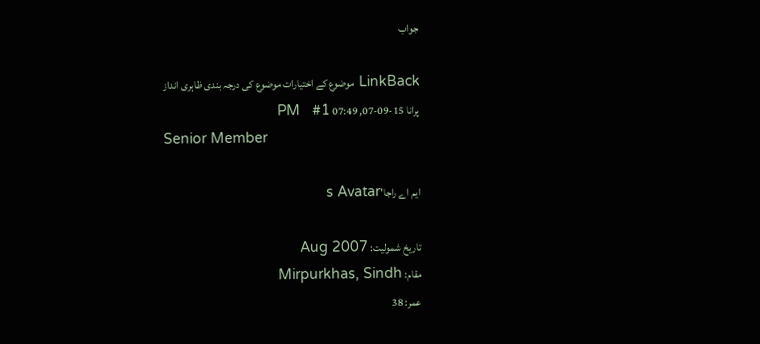جواب

LinkBack موضوع کے اختیارات موضوع کی درجہ بندی ظاہری انداز
پرانا 15-09-07, 07:49 PM   #1
Senior Member

ایم اے راجا's Avatar

تاریخ شمولیت: Aug 2007
مقام: Mirpurkhas, Sindh
عمر: 38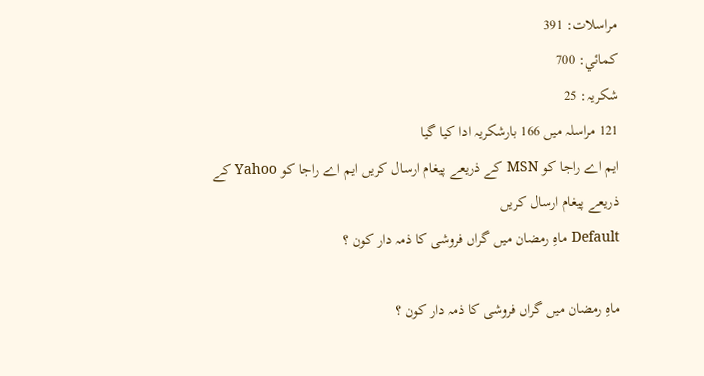مراسلات: 391
کمائي: 700
شکریہ: 25
121 مراسلہ میں 166 بارشکریہ ادا کیا گیا
ایم اے راجا کو MSN کے ذریعے پیغام ارسال کریں ایم اے راجا کو Yahoo کے ذریعے پیغام ارسال کریں
Default ماہِ رمضان میں گراں فروشی کا ذمہ دار کون ؟

ماہِ رمضان میں گراں فروشی کا ذمہ دار کون ؟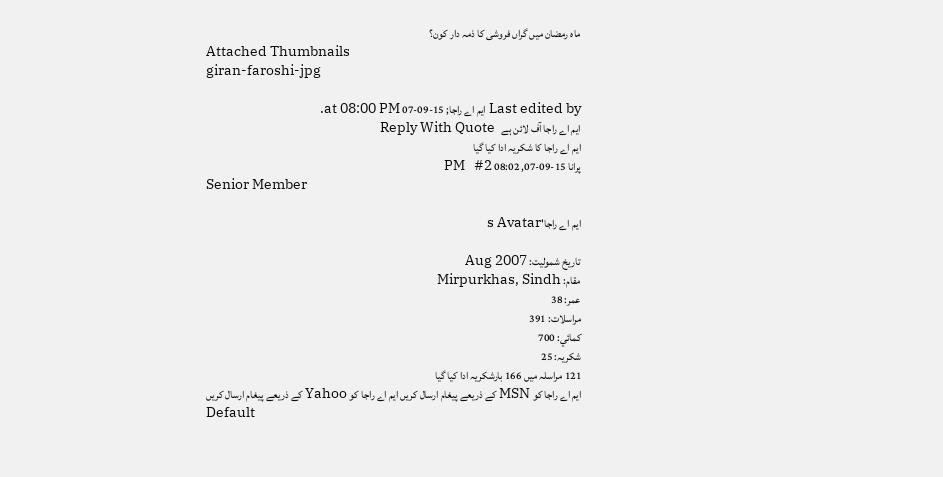ماہ رمضان میں گراں فروشی کا ذمہ دار کون؟
Attached Thumbnails
giran-faroshi-jpg

Last edited by ایم اے راجا; 15-09-07 at 08:00 PM.
ایم اے راجا آف لائن ہے   Reply With Quote
ایم اے راجا کا شکریہ ادا کیا گیا
پرانا 15-09-07, 08:02 PM   #2
Senior Member

ایم اے راجا's Avatar

تاریخ شمولیت: Aug 2007
مقام: Mirpurkhas, Sindh
عمر: 38
مراسلات: 391
کمائي: 700
شکریہ: 25
121 مراسلہ میں 166 بارشکریہ ادا کیا گیا
ایم اے راجا کو MSN کے ذریعے پیغام ارسال کریں ایم اے راجا کو Yahoo کے ذریعے پیغام ارسال کریں
Default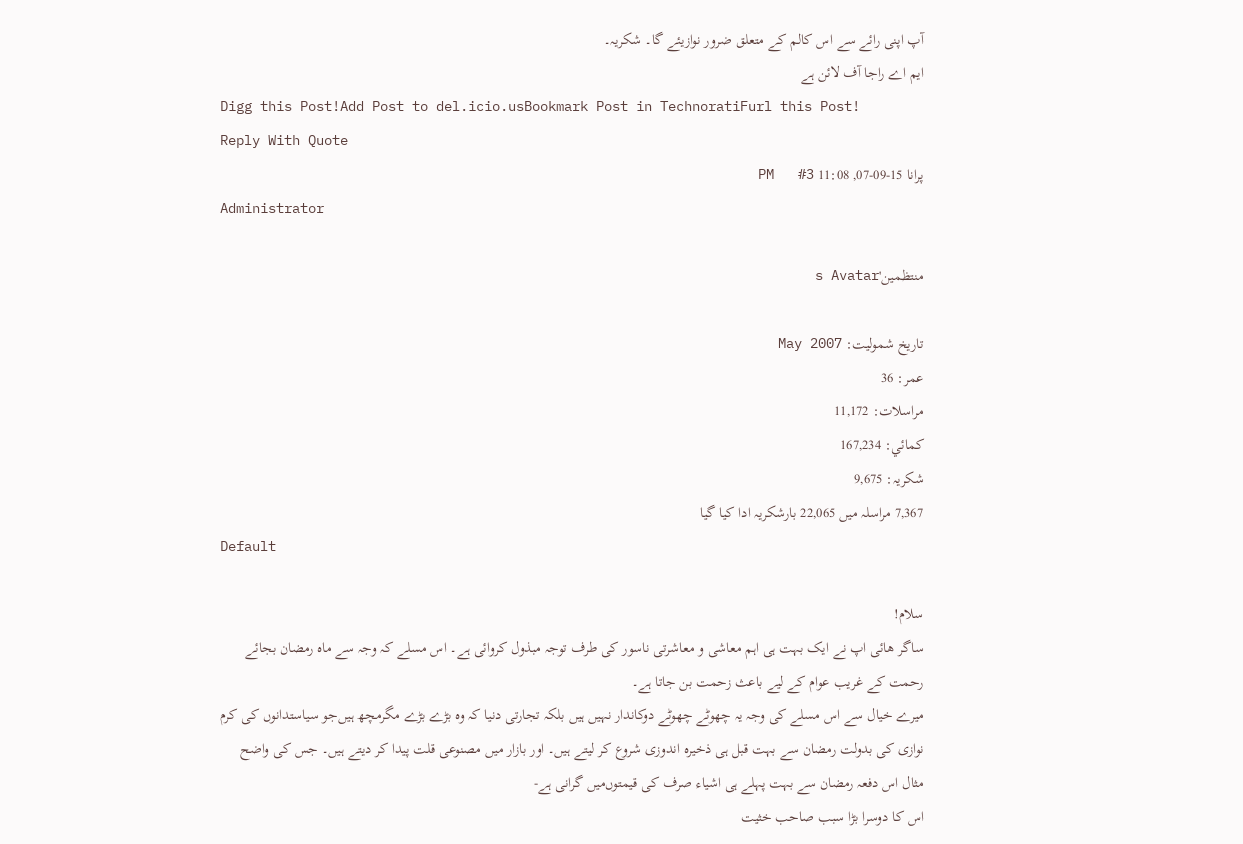آپ اپنی رائے سے اس کالم کے متعلق ضرور نوازیئے گا۔ شکریہ۔
ایم اے راجا آف لائن ہے
Digg this Post!Add Post to del.icio.usBookmark Post in TechnoratiFurl this Post!
Reply With Quote
پرانا 15-09-07, 11:08 PM   #3
Administrator

منتظمین's Avatar

تاریخ شمولیت: May 2007
عمر: 36
مراسلات: 11,172
کمائي: 167,234
شکریہ: 9,675
7,367 مراسلہ میں 22,065 بارشکریہ ادا کیا گیا
Default

سلام!
ساگر ھائی اپ نے ایک بہت ہی اہم معاشی و معاشرتی ناسور کی طرف توجہ مبذول کروائی ہے۔ اس مسلے کہ وجہ سے ماہ رمضان بجائے رحمت کے غریب عوام کے لیے باعث زحمت بن جاتا ہے۔
میرے خیال سے اس مسلے کی وجہ یہ چھوٹے چھوٹے دوکاندار نہیں ہیں‌ بلکہ تجارتی دنیا کہ وہ بڑے بڑے مگرمچھ ہیں‌جو سیاستدانوں‌ کی کرم نوازی کی بدولت رمضان سے بہت قبل ہی ذخیرہ اندوزی شروع کر لیتے ہیں۔ اور بازار میں مصنوعی قلت پیدا کر دیتے ہیں۔ جس کی واضح‌ مثال اس دفعہ رمضان سے بہت پہلے ہی اشیاء صرف کی قیمتوں‌میں گرانی ہے-
اس کا دوسرا بڑا سبب صاحب خثیت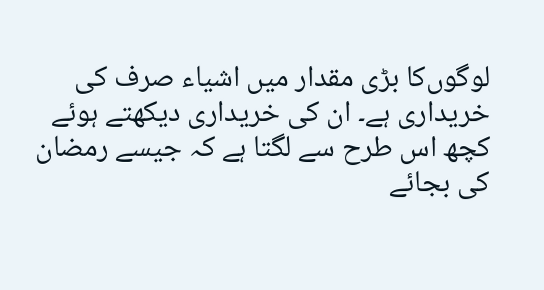لوگوں‌کا بڑی مقدار میں اشیاء صرف کی خریداری ہے۔ ان کی خریداری دیکھتے ہوئے کچھ اس طرح سے لگتا ہے کہ جیسے رمضان کی بجائے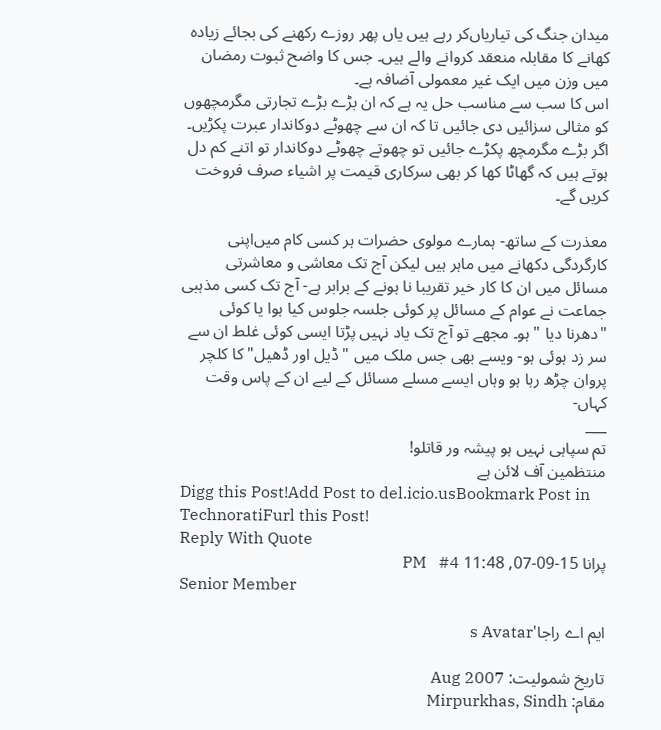میدان جنگ کی تیاریاں‌کر رہے ہیں یاں پھر روزے رکھنے کی بجائے زیادہ کھانے کا مقابلہ منعقد کروانے والے ہیں۔ جس کا واضح ثبوت رمضان میں‌ وزن میں‌ ایک غیر معمولی آضافہ ہے۔
اس کا سب سے مناسب حل یہ ہے کہ ان بڑے بڑے تجارتی مگرمچھوں کو مثالی سزائیں دی جائیں تا کہ ان سے چھوٹے دوکاندار عبرت پکڑیں۔ اگر بڑے مگرمچھ پکڑے جائیں تو چھوتے چھوٹے دوکاندار تو اتنے کم دل ہوتے ہیں کہ گھاٹا کھا کر بھی سرکاری قیمت پر اشیاء صرف فروخت کریں گے۔

معذرت کے ساتھ- ہمارے مولوی حضرات ہر کسی کام میں‌اپنی کارگردگی دکھانے میں ماہر ہیں لیکن آج تک معاشی و معاشرتی مسائل میں ان کا کار خیر تقریبا نا ہونے کے برابر ہے- آج تک کسی مذہبی جماعت نے عوام کے مسائل پر کوئی جلسہ جلوس کیا ہوا یا کوئی "دھرنا دیا " ہو۔ مجھے تو آج تک یاد نہیں پڑتا ایسی کوئی غلط ان سے سر زد ہوئی ہو- ویسے بھی جس ملک میں " ڈیل اور ڈھیل" کا کلچر پروان چڑھ رہا ہو وہاں ایسے مسلے مسائل کے لیے ان کے پاس وقت کہاں-
___
تم سپاہی نہیں ہو پیشہ ور قاتلو!
منتظمین آف لائن ہے
Digg this Post!Add Post to del.icio.usBookmark Post in TechnoratiFurl this Post!
Reply With Quote
پرانا 15-09-07, 11:48 PM   #4
Senior Member

ایم اے راجا's Avatar

تاریخ شمولیت: Aug 2007
مقام: Mirpurkhas, Sindh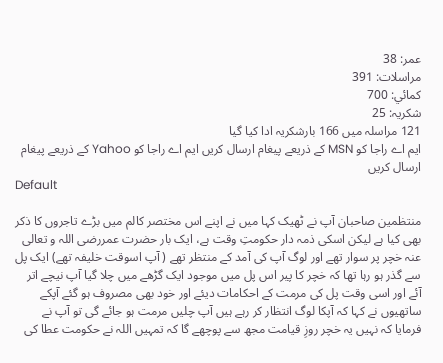عمر: 38
مراسلات: 391
کمائي: 700
شکریہ: 25
121 مراسلہ میں 166 بارشکریہ ادا کیا گیا
ایم اے راجا کو MSN کے ذریعے پیغام ارسال کریں ایم اے راجا کو Yahoo کے ذریعے پیغام ارسال کریں
Default

منتظمین صاحبان آپ نے ٹھیک کہا میں نے اپنے اس مختصر کالم میں بڑے تاجروں کا ذکر بھی کیا ہے لیکن اسکی ذمہ دار حکومتِ وقت ہے، ایک بار حضرت عمررضی اللہ و تعالی عنہ خچر پر سوار تھے اور لوگ آپ کی آمد کے منتظر تھے ( آپ اسوقت خلیفہ تھے) ایک پل سے گذر ہو رہا تھا کہ خچر کا پیر اس پل میں موجود ایک گڑھے میں چلا گیا آپ نیچے اتر آئے اور اسی وقت پل کی مرمت کے احکامات دیئے اور خود بھی مصروف ہو گئے آپکے ساتھیوں نے کہا کہ آپکا لوگ انتظار کر رہے ہیں آپ چلیں مرمت ہو جائے گی تو آپ نے فرمایا کہ نہیں یہ خچر روزِ قیامت مجھ سے پوچھے گا کہ تمہیں اللہ نے حکومت عطا کی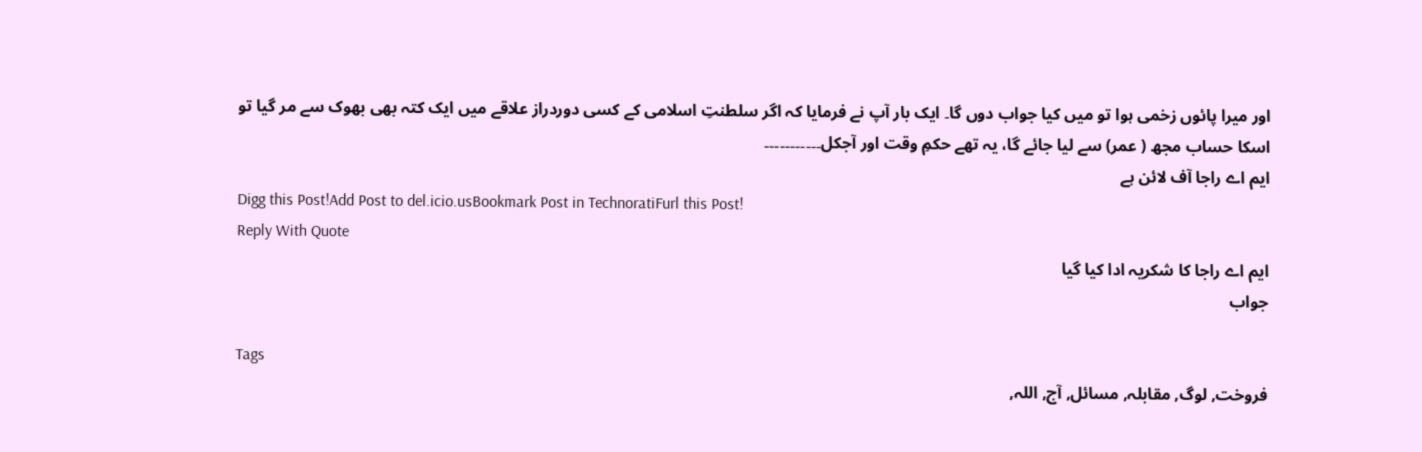اور میرا پائوں زخمی ہوا تو میں کیا جواب دوں گا۔ ایک بار آپ نے فرمایا کہ اگر سلطنتِ اسلامی کے کسی دوردراز علاقے میں ایک کتہ بھی بھوک سے مر گیا تو اسکا حساب مجھ ( عمر) سے لیا جائے گا، یہ تھے حکمِ وقت اور آجکل۔۔۔۔۔۔۔۔۔۔۔
ایم اے راجا آف لائن ہے
Digg this Post!Add Post to del.icio.usBookmark Post in TechnoratiFurl this Post!
Reply With Quote
ایم اے راجا کا شکریہ ادا کیا گیا
جواب

Tags
فروخت, لوگ, مقابلہ, مسائل, آج, اللہ,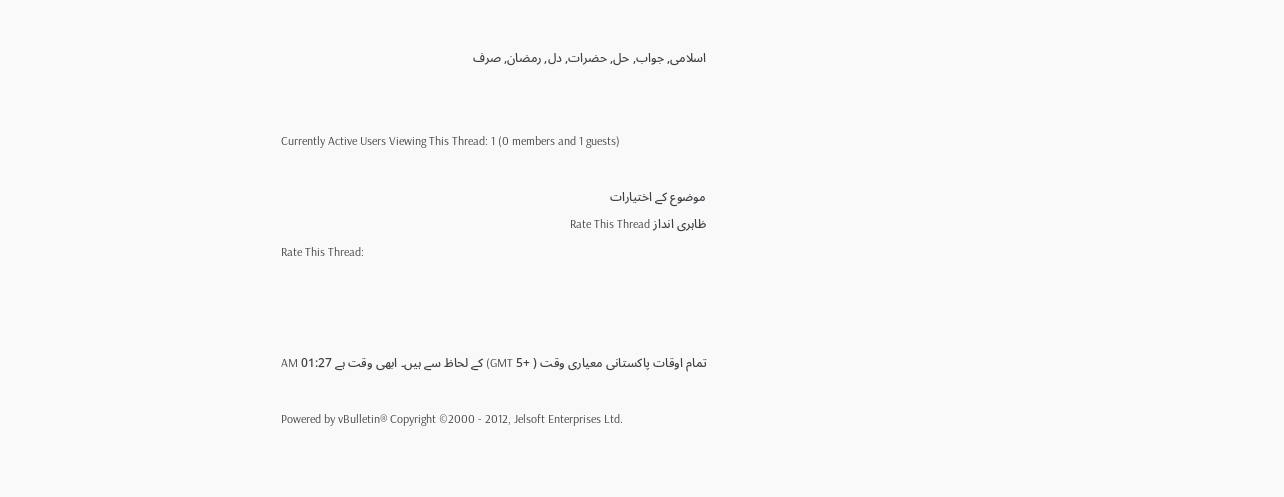اسلامی, جواب, حل, حضرات, دل, رمضان, صرف


Currently Active Users Viewing This Thread: 1 (0 members and 1 guests)

موضوع کے اختیارات
ظاہری انداز Rate This Thread
Rate This Thread:



تمام اوقات پاکستانی معیاری وقت ( +5 GMT) کے لحاظ سے ہیں۔ ابھی وقت ہے 01:27 AM

Powered by vBulletin® Copyright ©2000 - 2012, Jelsoft Enterprises Ltd.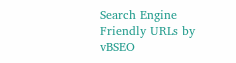Search Engine Friendly URLs by vBSEO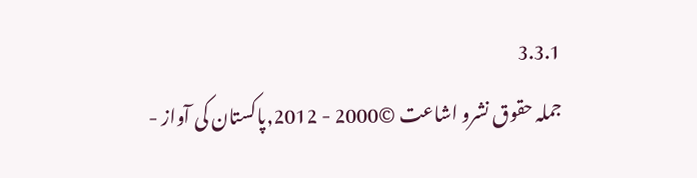3.3.1
جملہ حقوق نشرو اشاعت ©2000 - 2012,پاکستان کی آواز -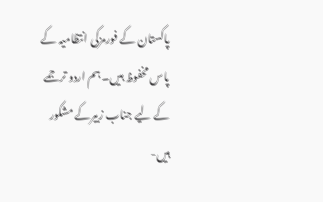پاکستان کے فورمزکی انتظامیہ کے پاس مخفوظ ہیں۔ ہم اردو ترجمے کے لیے جناب زبیرکے مشکور ہیں-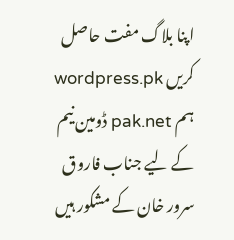اپنا بلاگ مفت حاصل کریں wordpress.pk
ہم pak.net ڈومین نیم کے لیے جناب فاروق سرور خان کے مشکور ہیں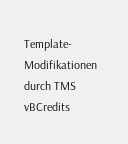Template-Modifikationen durch TMS
vBCredits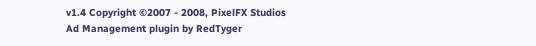v1.4 Copyright ©2007 - 2008, PixelFX Studios
Ad Management plugin by RedTyger